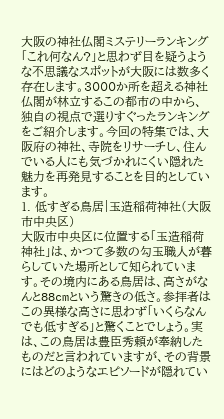大阪の神社仏閣ミステリーランキング
「これ何なん?」と思わず目を疑うような不思議なスポットが大阪には数多く存在します。3000か所を超える神社仏閣が林立するこの都市の中から、独自の視点で選りすぐったランキングをご紹介します。今回の特集では、大阪府の神社、寺院をリサーチし、住んでいる人にも気づかれにくい隠れた魅力を再発見することを目的としています。
1. 低すぎる鳥居|玉造稲荷神社(大阪市中央区)
大阪市中央区に位置する「玉造稲荷神社」は、かつて多数の勾玉職人が暮らしていた場所として知られています。その境内にある鳥居は、高さがなんと88cmという驚きの低さ。参拝者はこの異様な高さに思わず「いくらなんでも低すぎる」と驚くことでしょう。実は、この鳥居は豊臣秀頼が奉納したものだと言われていますが、その背景にはどのようなエピソードが隠れてい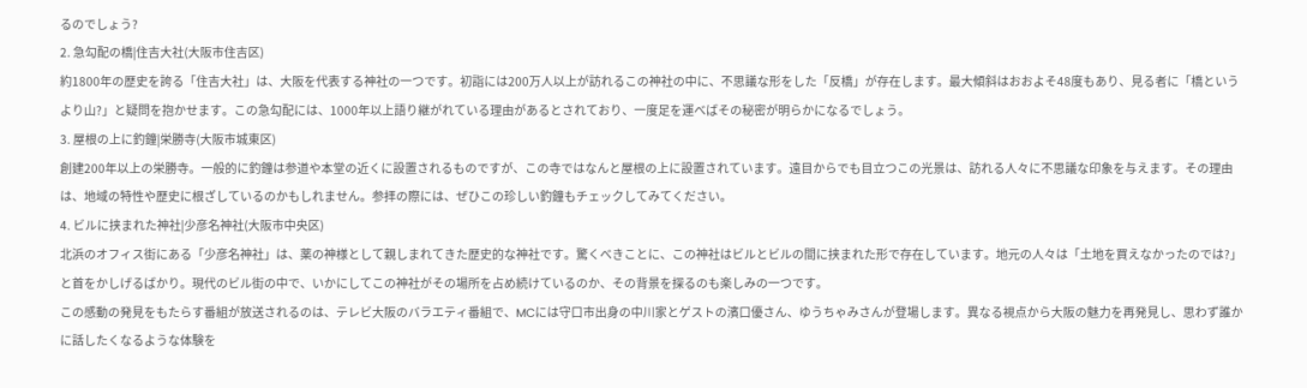るのでしょう?
2. 急勾配の橋|住吉大社(大阪市住吉区)
約1800年の歴史を誇る「住吉大社」は、大阪を代表する神社の一つです。初詣には200万人以上が訪れるこの神社の中に、不思議な形をした「反橋」が存在します。最大傾斜はおおよそ48度もあり、見る者に「橋というより山?」と疑問を抱かせます。この急勾配には、1000年以上語り継がれている理由があるとされており、一度足を運べばその秘密が明らかになるでしょう。
3. 屋根の上に釣鐘|栄勝寺(大阪市城東区)
創建200年以上の栄勝寺。一般的に釣鐘は参道や本堂の近くに設置されるものですが、この寺ではなんと屋根の上に設置されています。遠目からでも目立つこの光景は、訪れる人々に不思議な印象を与えます。その理由は、地域の特性や歴史に根ざしているのかもしれません。参拝の際には、ぜひこの珍しい釣鐘もチェックしてみてください。
4. ビルに挟まれた神社|少彦名神社(大阪市中央区)
北浜のオフィス街にある「少彦名神社」は、薬の神様として親しまれてきた歴史的な神社です。驚くべきことに、この神社はビルとビルの間に挟まれた形で存在しています。地元の人々は「土地を買えなかったのでは?」と首をかしげるばかり。現代のビル街の中で、いかにしてこの神社がその場所を占め続けているのか、その背景を探るのも楽しみの一つです。
この感動の発見をもたらす番組が放送されるのは、テレビ大阪のバラエティ番組で、MCには守口市出身の中川家とゲストの濱口優さん、ゆうちゃみさんが登場します。異なる視点から大阪の魅力を再発見し、思わず誰かに話したくなるような体験を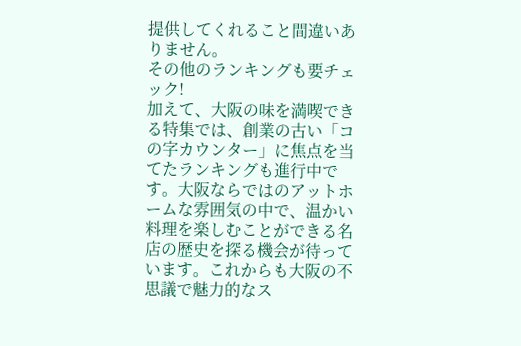提供してくれること間違いありません。
その他のランキングも要チェック!
加えて、大阪の味を満喫できる特集では、創業の古い「コの字カウンター」に焦点を当てたランキングも進行中です。大阪ならではのアットホームな雰囲気の中で、温かい料理を楽しむことができる名店の歴史を探る機会が待っています。これからも大阪の不思議で魅力的なス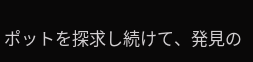ポットを探求し続けて、発見の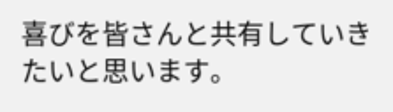喜びを皆さんと共有していきたいと思います。